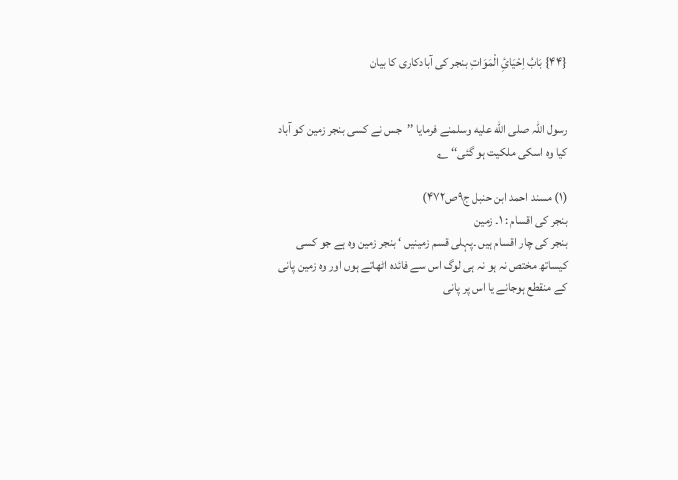{۴۴} بَابُ اِحْیَائِ الْمَوَاتِ بنجر کی آبادکاری کا بیان


رسول اللہ صلى الله عليه وسلمنے فرمایا ’’جس نے کسی بنجر زمین کو آباد کیا وہ اسکی ملکیت ہو گئی‘‘ ؂

(۱) مسند احمد ابن حنبل ج۹ص۴۷۲)
بنجر کی اقسام : ۱۔ زمین
بنجر کی چار اقسام ہیں ۔پہلی قسم زمینیں ‘ بنجر زمین وہ ہے جو کسی کیساتھ مختص نہ ہو نہ ہی لوگ اس سے فائدہ اٹھاتے ہوں اور وہ زمین پانی کے منقطع ہوجانے یا اس پر پانی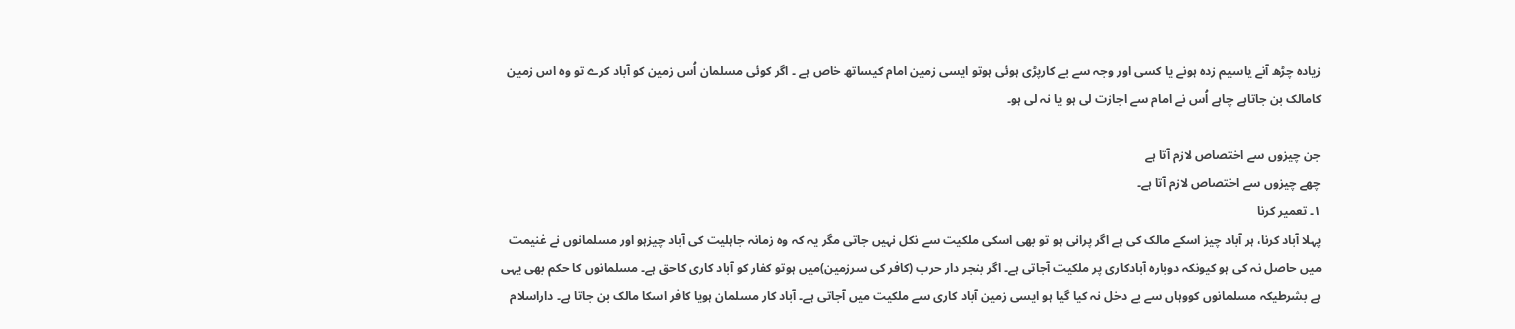زیادہ چڑھ آنے یاسیم زدہ ہونے یا کسی اور وجہ سے بے کارپڑی ہوئی ہوتو ایسی زمین امام کیساتھ خاص ہے ۔ اگر کوئی مسلمان اُس زمین کو آباد کرے تو وہ اس زمین کامالک بن جاتاہے چاہے اُس نے امام سے اجازت لی ہو یا نہ لی ہو۔

جن چیزوں سے اختصاص لازم آتا ہے
چھے چیزوں سے اختصاص لازم آتا ہے۔
۱۔ تعمیر کرنا
پہلا آباد کرنا، ہر آباد چیز اسکے مالک کی ہے اگر پرانی ہو تو بھی اسکی ملکیت سے نکل نہیں جاتی مگر یہ کہ وہ زمانہ جاہلیت کی آباد چیزہو اور مسلمانوں نے غنیمت میں حاصل نہ کی ہو کیونکہ دوبارہ آبادکاری پر ملکیت آجاتی ہے۔ اگر بنجر دار حرب (کافر کی سرزمین)میں ہوتو کفار کو آباد کاری کاحق ہے۔ مسلمانوں کا حکم بھی یہی ہے بشرطیکہ مسلمانوں کووہاں سے بے دخل نہ کیا گیا ہو ایسی زمین آباد کاری سے ملکیت میں آجاتی ہے۔ آباد کار مسلمان ہویا کافر اسکا مالک بن جاتا ہے۔ داراسلام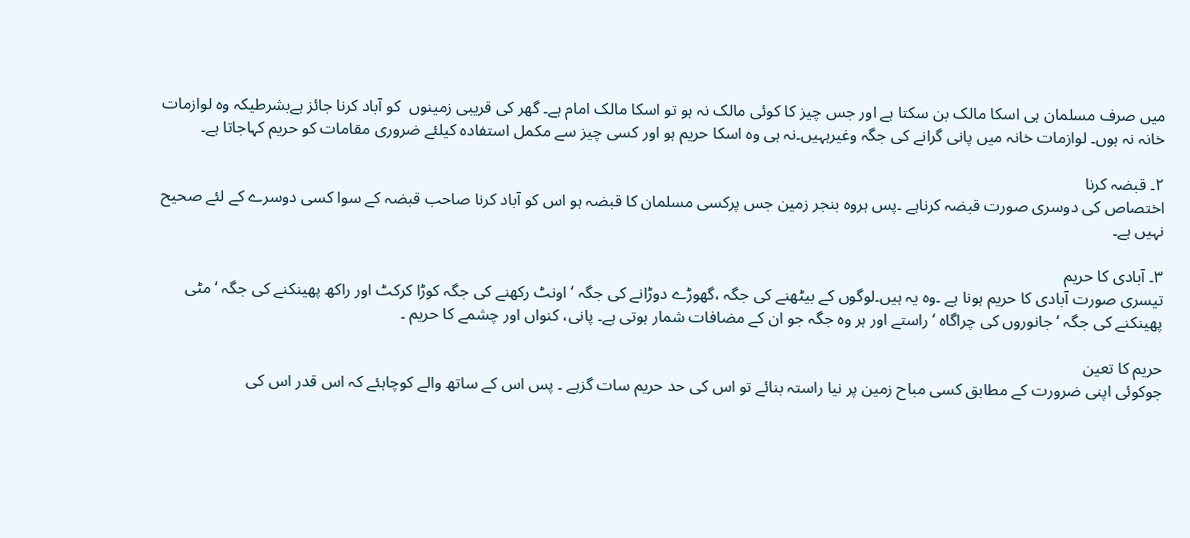میں صرف مسلمان ہی اسکا مالک بن سکتا ہے اور جس چیز کا کوئی مالک نہ ہو تو اسکا مالک امام ہے۔ گھر کی قریبی زمینوں  کو آباد کرنا جائز ہےبشرطیکہ وہ لوازمات خانہ نہ ہوں۔ لوازمات خانہ میں پانی گرانے کی جگہ وغیرہہیں۔نہ ہی وہ اسکا حریم ہو اور کسی چیز سے مکمل استفادہ کیلئے ضروری مقامات کو حریم کہاجاتا ہے۔

۲۔ قبضہ کرنا
اختصاص کی دوسری صورت قبضہ کرناہے ۔پس ہروہ بنجر زمین جس پرکسی مسلمان کا قبضہ ہو اس کو آباد کرنا صاحب قبضہ کے سوا کسی دوسرے کے لئے صحیح نہیں ہے۔

۳۔ آبادی کا حریم
تیسری صورت آبادی کا حریم ہونا ہے ۔وہ یہ ہیں۔لوگوں کے بیٹھنے کی جگہ ،گھوڑے دوڑانے کی جگہ ‘ اونٹ رکھنے کی جگہ کوڑا کرکٹ اور راکھ پھینکنے کی جگہ ‘ مٹی پھینکنے کی جگہ ‘ جانوروں کی چراگاہ ‘راستے اور ہر وہ جگہ جو ان کے مضافات شمار ہوتی ہے۔ پانی، کنواں اور چشمے کا حریم ۔

حریم کا تعین
جوکوئی اپنی ضرورت کے مطابق کسی مباح زمین پر نیا راستہ بنائے تو اس کی حد حریم سات گزہے ۔ پس اس کے ساتھ والے کوچاہئے کہ اس قدر اس کی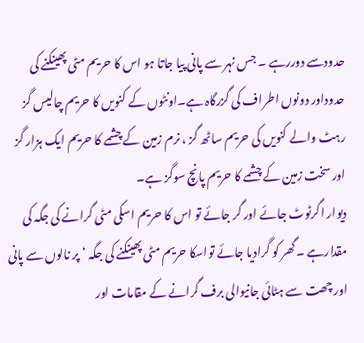حدودسے دوررہے ۔ جس نہر سے پانی پیا جاتا ہو اس کا حریم مٹی پھینکنے کی حدوداور دونوں اطراف کی گزرگاہ ہے۔اونٹوں کے کنویں کا حریم چالیس گز رہٹ والے کنویں کی حریم ساٹھ گز ، نرم زمین کے چشمے کا حریم ایک ہزار گز اور سخت زمین کے چشمے کا حریم پانچ سوگز ہے۔
دیوار اگرٹوٹ جائے اور گر جائے تو اس کا حریم اسکی مٹی گرانے کی جگہ کی مقدارہے ۔گھر کو گرادیا جائے تواسکا حریم مٹی پھینکنے کی جگہ ‘ پر نالوں سے پانی اور چھت سے ہٹائی جانیوالی برف گرانے کے مقامات اور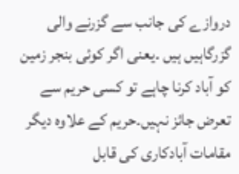دروازے کی جانب سے گزرنے والی گزرگاہیں ہیں ۔یعنی اگر کوئی بنجر زمین کو آباد کرنا چاہے تو کسی حریم سے تعرض جائز نہیں۔حریم کے علاوہ دیگر مقامات آبادکاری کی قابل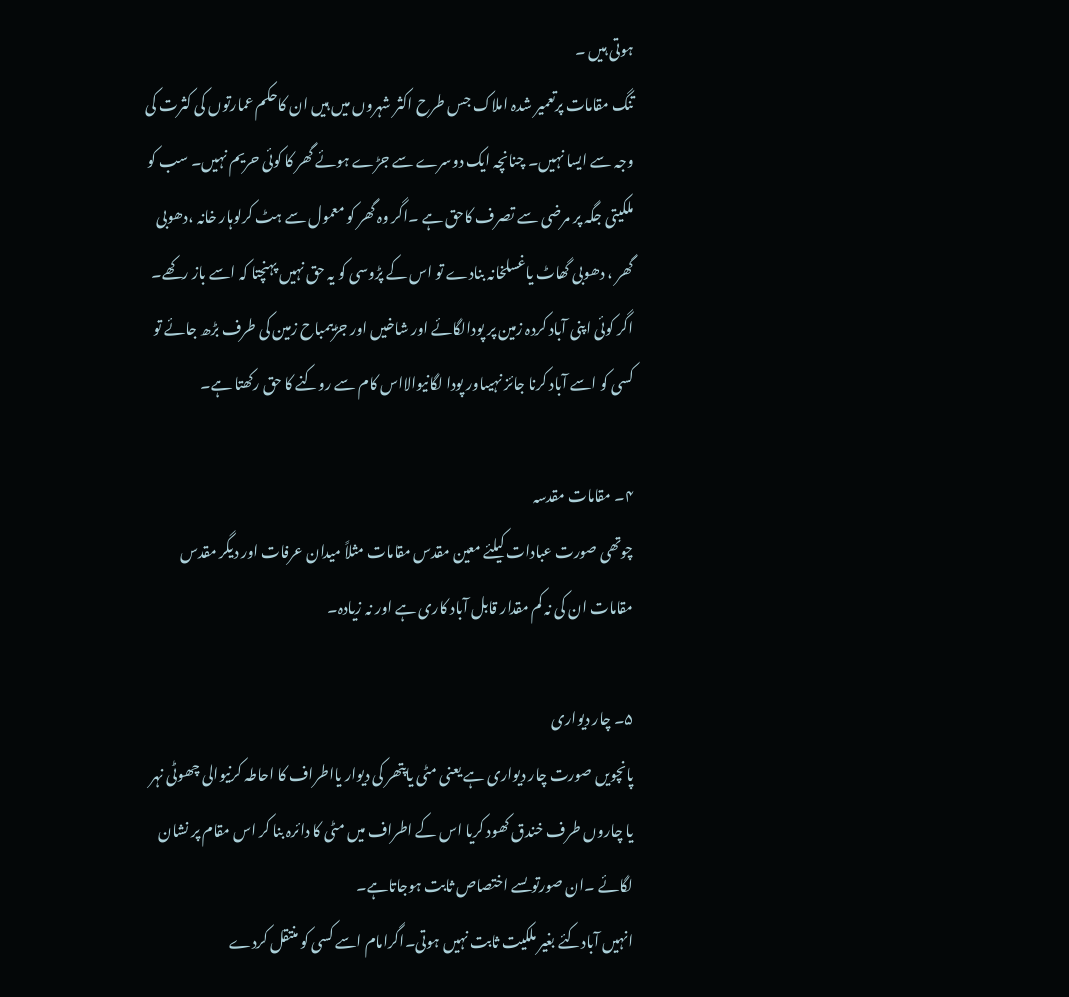ہوتی ہیں ۔
تنگ مقامات پرتعمیر شدہ املاک جس طرح اکثر شہروں میں ہیں ان کاحکم عمارتوں کی کثرت کی وجہ سے ایسا نہیں۔ چنانچہ ایک دوسرے سے جڑے ہوئے گھر کا کوئی حریم نہیں۔ سب کو ملکیتی جگہ پر مرضی سے تصرف کاحق ہے ۔اگر وہ گھر کو معمول سے ہٹ کرلوہار خانہ ،دھوبی گھر ، دھوبی گھاٹ یاغسلخانہ بنادے تو اس کے پڑوسی کو یہ حق نہیں پہنچتا کہ اسے باز رکھے۔ اگر کوئی اپنی آباد کردہ زمین پر پودالگائے اور شاخیں اور جڑیںمباح زمین کی طرف بڑھ جائے تو کسی کو اسے آباد کرنا جائز نہیںاور پودا لگانیوالااس کام سے روکنے کا حق رکھتا ہے۔

۴۔ مقامات مقدسہ
چوتھی صورت عبادات کیلئے معین مقدس مقامات مثلاً میدان عرفات اور دیگر مقدس مقامات ان کی نہ کم مقدار قابل آباد کاری ہے اور نہ زیادہ۔

۵۔ چار دیواری
پانچویں صورت چار دیواری ہے یعنی مٹی یاپتھر کی دیوار یااطراف کا احاطہ کرنیوالی چھوٹی نہر یا چاروں طرف خندق کھود کریا اس کے اطراف میں مٹی کا دائرہ بنا کر اس مقام پر نشان لگائے ۔ان صورتوںسے اختصاص ثابت ہوجاتاہے۔
انہیں آبادکئے بغیر ملکیت ثابت نہیں ہوتی۔اگرامام اسے کسی کو منتقل کردے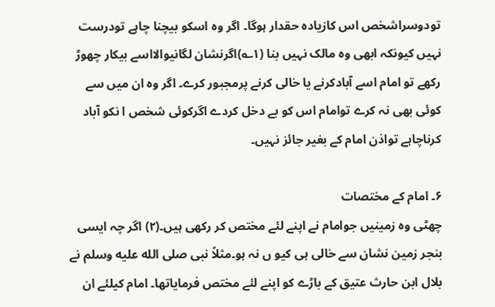تودوسراشخص اس کازیادہ حقدار ہوگا۔ اگر وہ اسکو بیچنا چاہے تودرست نہیں کیونکہ ابھی وہ مالک نہیں بنا (۱؎)اگرنشان لگانیوالااسے بیکار چھوڑ رکھے تو امام اسے آبادکرنے یا خالی کرنے پرمجبور کرے۔ اگر وہ ان میں سے کوئی بھی نہ کرے توامام اس کو بے دخل کردے اگرکوئی شخص ا نکو آباد کرناچاہے تواذن امام کے بغیر جائز نہیں۔

۶۔ امام کے مختصات
چھٹی وہ زمینیں جوامام نے اپنے لئے مختص کر رکھی ہیں۔(۲) اگر چہ ایسی بنجر زمین نشان سے خالی ہی کیو ں نہ ہو۔مثلاً نبی صلى الله عليه وسلم نے بلال ابن حارث عتیق کے باڑے کو اپنے لئے مختص فرمایاتھا۔ امام کیلئے ان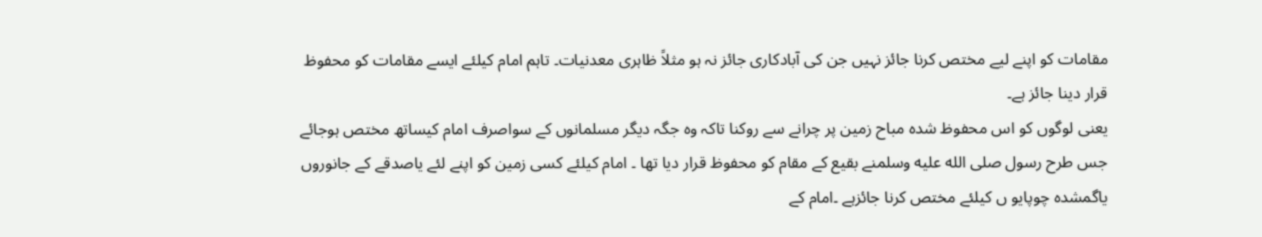مقامات کو اپنے لیے مختص کرنا جائز نہیں جن کی آبادکاری جائز نہ ہو مثلاً ظاہری معدنیات۔ تاہم امام کیلئے ایسے مقامات کو محفوظ قرار دینا جائز ہے۔
یعنی لوگوں کو اس محفوظ شدہ مباح زمین پر چرانے سے روکنا تاکہ وہ جگہ دیگر مسلمانوں کے سواصرف امام کیساتھ مختص ہوجائے جس طرح رسول صلى الله عليه وسلمنے بقیع کے مقام کو محفوظ قرار دیا تھا ۔ امام کیلئے کسی زمین کو اپنے لئے یاصدقے کے جانوروں یاگمشدہ چوپایو ں کیلئے مختص کرنا جائزہے ۔امام کے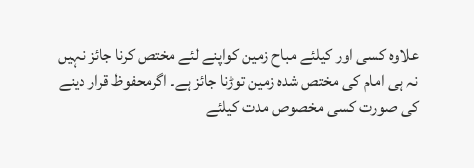علاوہ کسی اور کیلئے مباح زمین کواپنے لئے مختص کرنا جائز نہیں نہ ہی امام کی مختص شدہ زمین توڑنا جائز ہے۔ اگرمحفوظ قرار دینے کی صورت کسی مخصوص مدت کیلئے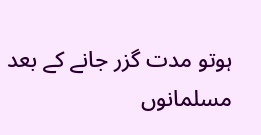ہوتو مدت گزر جانے کے بعد مسلمانوں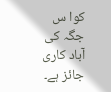کوا س جگہ کی آباد کاری جائز ہے۔